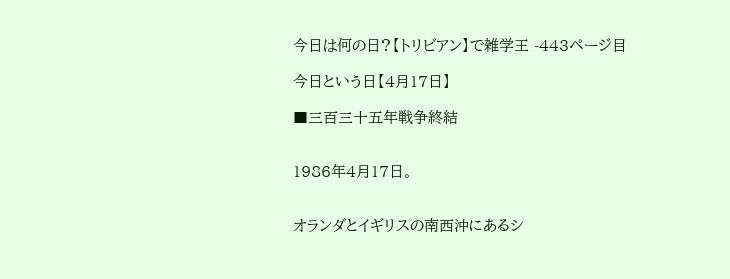今日は何の日?【トリビアン】で雑学王 -443ページ目

今日という日【4月17日】

■三百三十五年戦争終結


1986年4月17日。


オランダとイギリスの南西沖にあるシ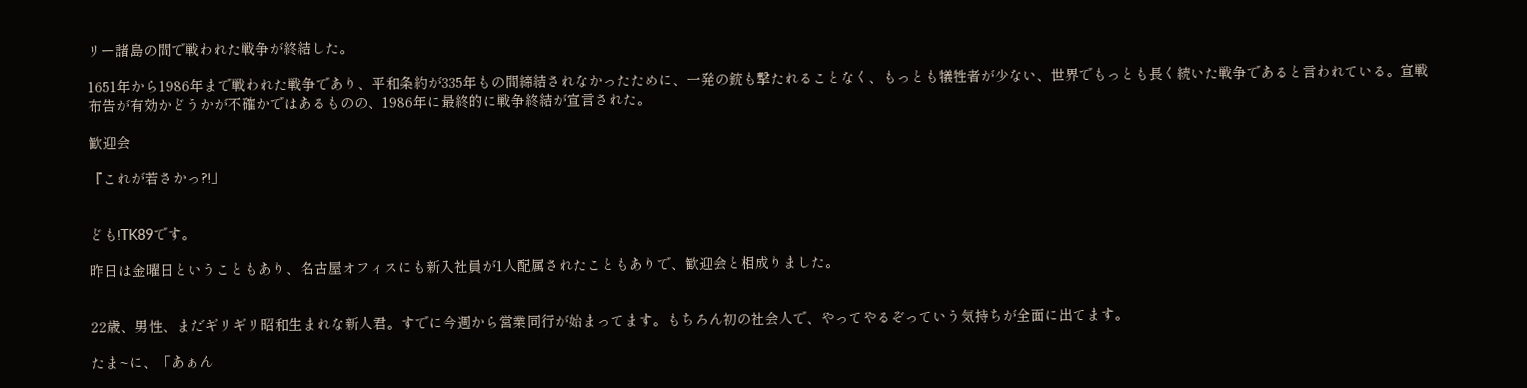リー諸島の間で戦われた戦争が終結した。

1651年から1986年まで戦われた戦争であり、平和条約が335年もの間締結されなかったために、一発の銃も撃たれることなく、もっとも犠牲者が少ない、世界でもっとも長く続いた戦争であると言われている。宣戦布告が有効かどうかが不確かではあるものの、1986年に最終的に戦争終結が宣言された。

歓迎会

『これが若さかっ?!」


ども!TK89です。

昨日は金曜日ということもあり、名古屋オフィスにも新入社員が1人配属されたこともありで、歓迎会と相成りました。


22歳、男性、まだギリギリ昭和生まれな新人君。すでに今週から営業同行が始まってます。もちろん初の社会人で、やってやるぞっていう気持ちが全面に出てます。

たま~に、「あぁん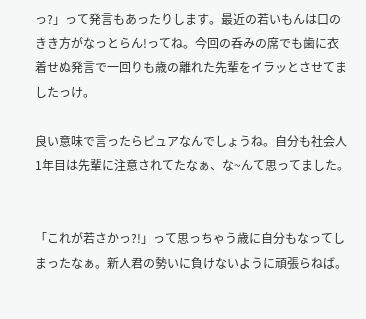っ?」って発言もあったりします。最近の若いもんは口のきき方がなっとらん!ってね。今回の呑みの席でも歯に衣着せぬ発言で一回りも歳の離れた先輩をイラッとさせてましたっけ。

良い意味で言ったらピュアなんでしょうね。自分も社会人1年目は先輩に注意されてたなぁ、な~んて思ってました。


「これが若さかっ?!」って思っちゃう歳に自分もなってしまったなぁ。新人君の勢いに負けないように頑張らねば。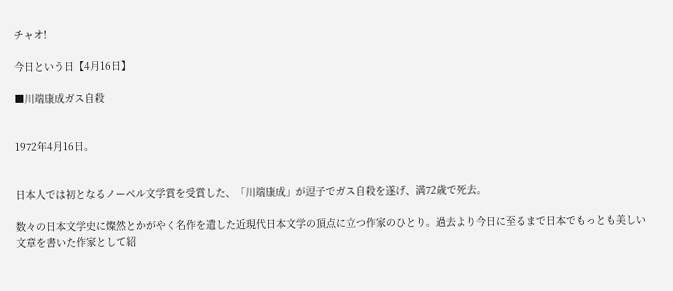チャオ!

今日という日【4月16日】

■川端康成ガス自殺


1972年4月16日。


日本人では初となるノーベル文学賞を受賞した、「川端康成」が逗子でガス自殺を遂げ、満72歳で死去。

数々の日本文学史に燦然とかがやく名作を遺した近現代日本文学の頂点に立つ作家のひとり。過去より今日に至るまで日本でもっとも美しい文章を書いた作家として紹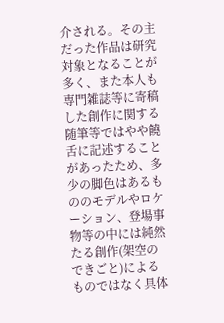介される。その主だった作品は研究対象となることが多く、また本人も専門雑誌等に寄稿した創作に関する随筆等ではやや饒舌に記述することがあったため、多少の脚色はあるもののモデルやロケーション、登場事物等の中には純然たる創作(架空のできごと)によるものではなく具体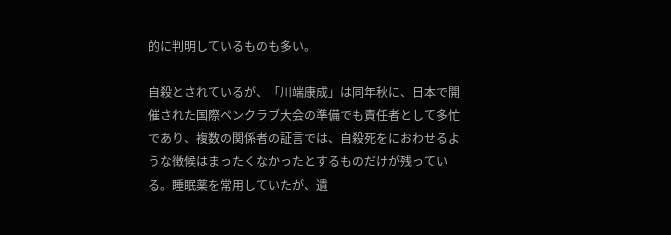的に判明しているものも多い。

自殺とされているが、「川端康成」は同年秋に、日本で開催された国際ペンクラブ大会の準備でも責任者として多忙であり、複数の関係者の証言では、自殺死をにおわせるような徴候はまったくなかったとするものだけが残っている。睡眠薬を常用していたが、遺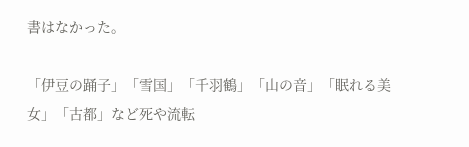書はなかった。

「伊豆の踊子」「雪国」「千羽鶴」「山の音」「眠れる美女」「古都」など死や流転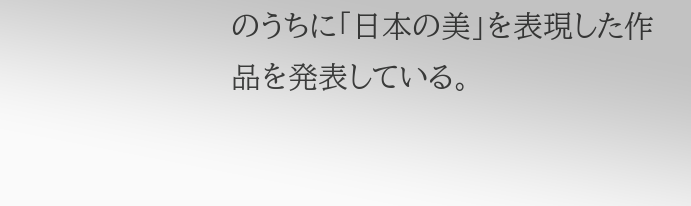のうちに「日本の美」を表現した作品を発表している。